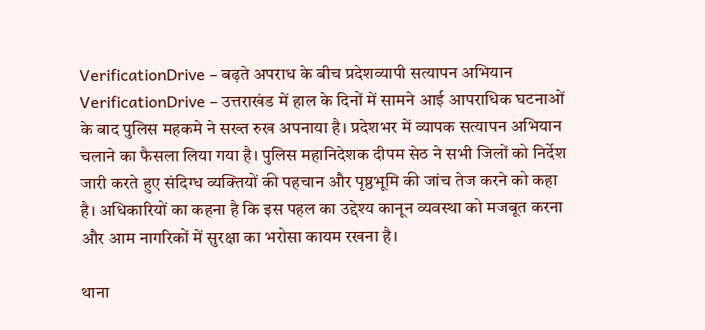VerificationDrive – बढ़ते अपराध के बीच प्रदेशव्यापी सत्यापन अभियान
VerificationDrive – उत्तराखंड में हाल के दिनों में सामने आई आपराधिक घटनाओं के बाद पुलिस महकमे ने सख्त रुख अपनाया है। प्रदेशभर में व्यापक सत्यापन अभियान चलाने का फैसला लिया गया है। पुलिस महानिदेशक दीपम सेठ ने सभी जिलों को निर्देश जारी करते हुए संदिग्ध व्यक्तियों की पहचान और पृष्ठभूमि की जांच तेज करने को कहा है। अधिकारियों का कहना है कि इस पहल का उद्देश्य कानून व्यवस्था को मजबूत करना और आम नागरिकों में सुरक्षा का भरोसा कायम रखना है।

थाना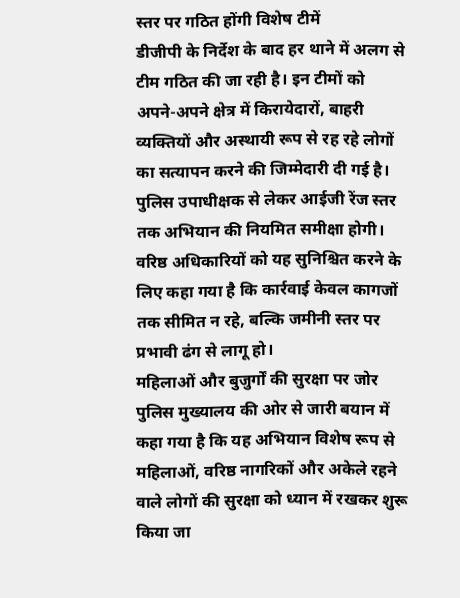स्तर पर गठित होंगी विशेष टीमें
डीजीपी के निर्देश के बाद हर थाने में अलग से टीम गठित की जा रही है। इन टीमों को अपने-अपने क्षेत्र में किरायेदारों, बाहरी व्यक्तियों और अस्थायी रूप से रह रहे लोगों का सत्यापन करने की जिम्मेदारी दी गई है। पुलिस उपाधीक्षक से लेकर आईजी रेंज स्तर तक अभियान की नियमित समीक्षा होगी। वरिष्ठ अधिकारियों को यह सुनिश्चित करने के लिए कहा गया है कि कार्रवाई केवल कागजों तक सीमित न रहे, बल्कि जमीनी स्तर पर प्रभावी ढंग से लागू हो।
महिलाओं और बुजुर्गों की सुरक्षा पर जोर
पुलिस मुख्यालय की ओर से जारी बयान में कहा गया है कि यह अभियान विशेष रूप से महिलाओं, वरिष्ठ नागरिकों और अकेले रहने वाले लोगों की सुरक्षा को ध्यान में रखकर शुरू किया जा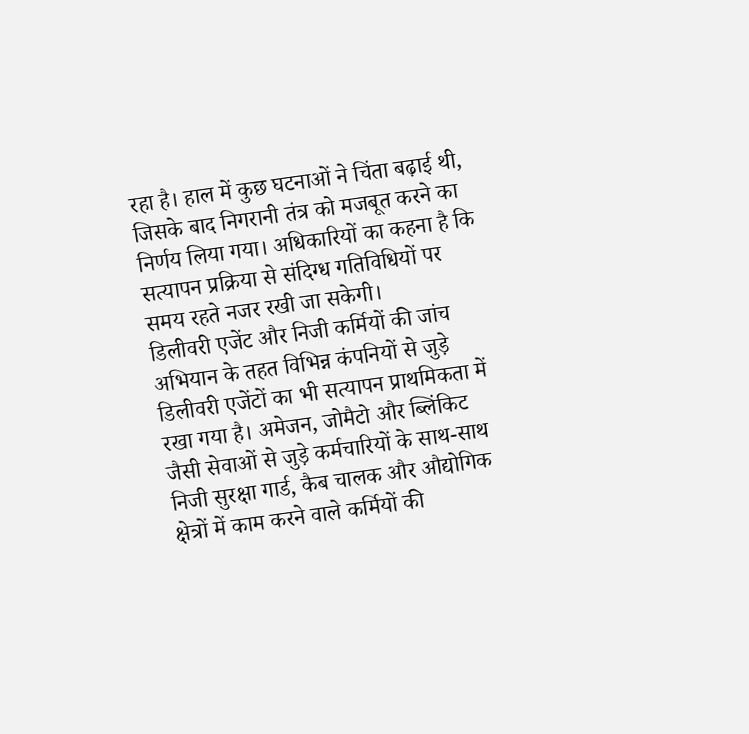रहा है। हाल में कुछ घटनाओं ने चिंता बढ़ाई थी, जिसके बाद निगरानी तंत्र को मजबूत करने का निर्णय लिया गया। अधिकारियों का कहना है कि सत्यापन प्रक्रिया से संदिग्ध गतिविधियों पर समय रहते नजर रखी जा सकेगी।
डिलीवरी एजेंट और निजी कर्मियों की जांच
अभियान के तहत विभिन्न कंपनियों से जुड़े डिलीवरी एजेंटों का भी सत्यापन प्राथमिकता में रखा गया है। अमेजन, जोमैटो और ब्लिंकिट जैसी सेवाओं से जुड़े कर्मचारियों के साथ-साथ निजी सुरक्षा गार्ड, कैब चालक और औद्योगिक क्षेत्रों में काम करने वाले कर्मियों की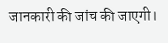जानकारी की जांच की जाएगी।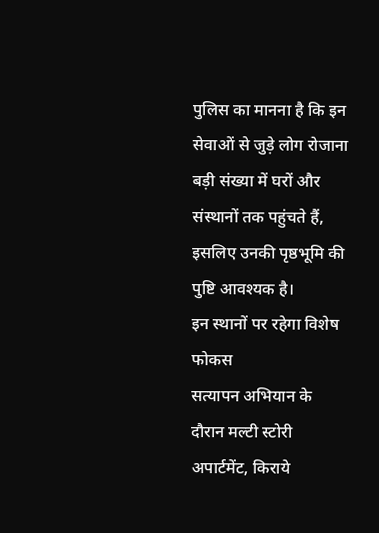पुलिस का मानना है कि इन सेवाओं से जुड़े लोग रोजाना बड़ी संख्या में घरों और संस्थानों तक पहुंचते हैं, इसलिए उनकी पृष्ठभूमि की पुष्टि आवश्यक है।
इन स्थानों पर रहेगा विशेष फोकस
सत्यापन अभियान के दौरान मल्टी स्टोरी अपार्टमेंट, किराये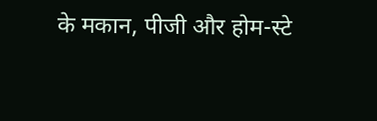के मकान, पीजी और होम-स्टे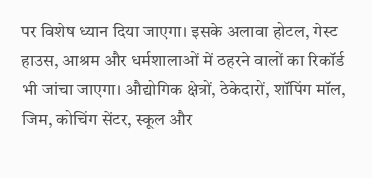पर विशेष ध्यान दिया जाएगा। इसके अलावा होटल, गेस्ट हाउस, आश्रम और धर्मशालाओं में ठहरने वालों का रिकॉर्ड भी जांचा जाएगा। औद्योगिक क्षेत्रों, ठेकेदारों, शॉपिंग मॉल, जिम, कोचिंग सेंटर, स्कूल और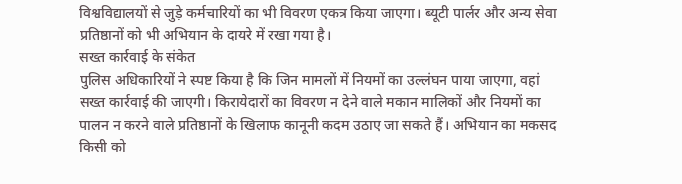विश्वविद्यालयों से जुड़े कर्मचारियों का भी विवरण एकत्र किया जाएगा। ब्यूटी पार्लर और अन्य सेवा प्रतिष्ठानों को भी अभियान के दायरे में रखा गया है।
सख्त कार्रवाई के संकेत
पुलिस अधिकारियों ने स्पष्ट किया है कि जिन मामलों में नियमों का उल्लंघन पाया जाएगा, वहां सख्त कार्रवाई की जाएगी। किरायेदारों का विवरण न देने वाले मकान मालिकों और नियमों का पालन न करने वाले प्रतिष्ठानों के खिलाफ कानूनी कदम उठाए जा सकते हैं। अभियान का मकसद किसी को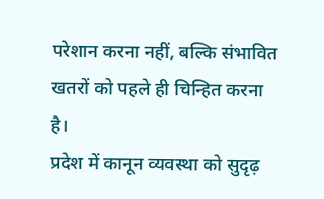परेशान करना नहीं, बल्कि संभावित खतरों को पहले ही चिन्हित करना है।
प्रदेश में कानून व्यवस्था को सुदृढ़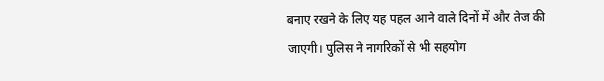बनाए रखने के लिए यह पहल आने वाले दिनों में और तेज की जाएगी। पुलिस ने नागरिकों से भी सहयोग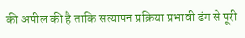की अपील की है ताकि सत्यापन प्रक्रिया प्रभावी ढंग से पूरी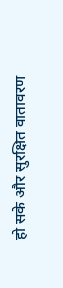हो सके और सुरक्षित वातावरण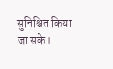सुनिश्चित किया जा सके।